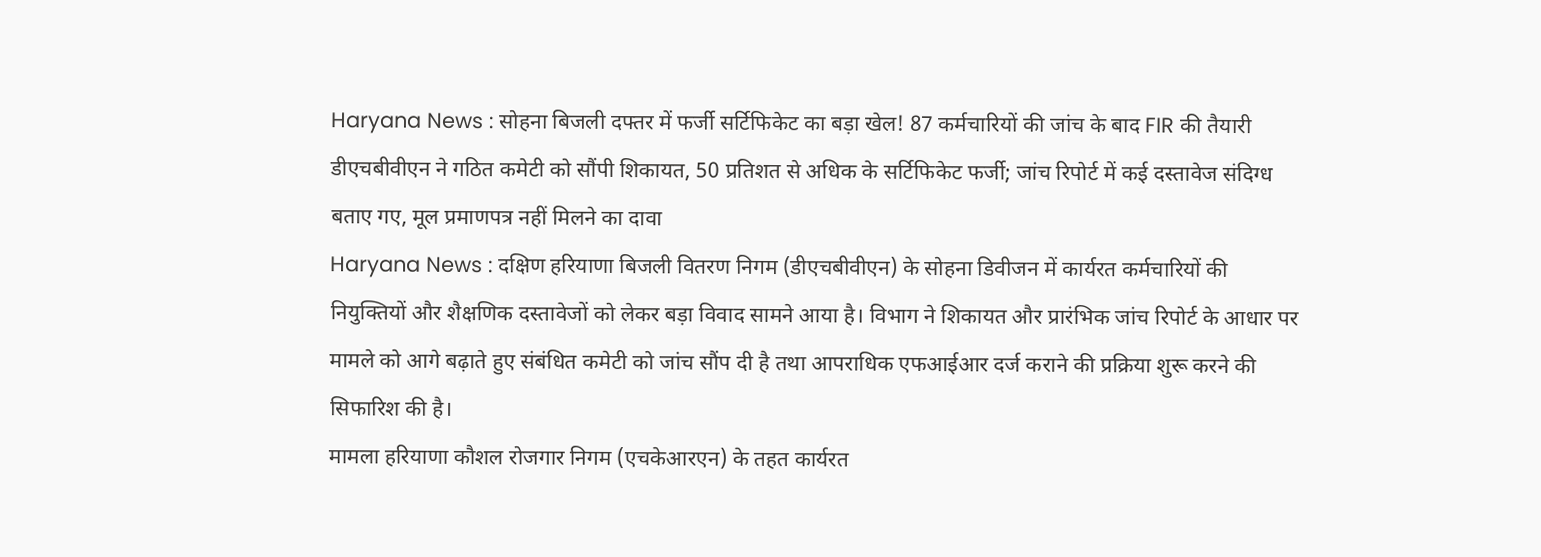Haryana News : सोहना बिजली दफ्तर में फर्जी सर्टिफिकेट का बड़ा खेल! 87 कर्मचारियों की जांच के बाद FIR की तैयारी
डीएचबीवीएन ने गठित कमेटी को सौंपी शिकायत, 50 प्रतिशत से अधिक के सर्टिफिकेट फर्जी; जांच रिपोर्ट में कई दस्तावेज संदिग्ध बताए गए, मूल प्रमाणपत्र नहीं मिलने का दावा
Haryana News : दक्षिण हरियाणा बिजली वितरण निगम (डीएचबीवीएन) के सोहना डिवीजन में कार्यरत कर्मचारियों की नियुक्तियों और शैक्षणिक दस्तावेजों को लेकर बड़ा विवाद सामने आया है। विभाग ने शिकायत और प्रारंभिक जांच रिपोर्ट के आधार पर मामले को आगे बढ़ाते हुए संबंधित कमेटी को जांच सौंप दी है तथा आपराधिक एफआईआर दर्ज कराने की प्रक्रिया शुरू करने की सिफारिश की है।
मामला हरियाणा कौशल रोजगार निगम (एचकेआरएन) के तहत कार्यरत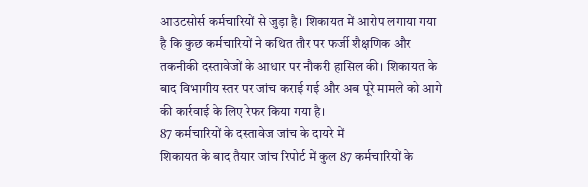आउटसोर्स कर्मचारियों से जुड़ा है। शिकायत में आरोप लगाया गया है कि कुछ कर्मचारियों ने कथित तौर पर फर्जी शैक्षणिक और तकनीकी दस्तावेजों के आधार पर नौकरी हासिल की। शिकायत के बाद विभागीय स्तर पर जांच कराई गई और अब पूरे मामले को आगे की कार्रवाई के लिए रेफर किया गया है।
87 कर्मचारियों के दस्तावेज जांच के दायरे में
शिकायत के बाद तैयार जांच रिपोर्ट में कुल 87 कर्मचारियों के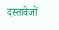दस्तावेजों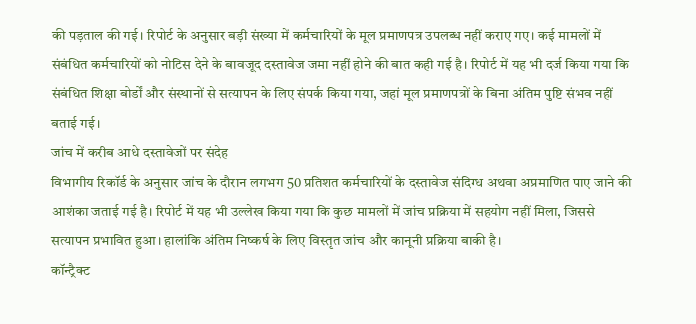की पड़ताल की गई। रिपोर्ट के अनुसार बड़ी संख्या में कर्मचारियों के मूल प्रमाणपत्र उपलब्ध नहीं कराए गए। कई मामलों में संबंधित कर्मचारियों को नोटिस देने के बावजूद दस्तावेज जमा नहीं होने की बात कही गई है। रिपोर्ट में यह भी दर्ज किया गया कि संबंधित शिक्षा बोर्डों और संस्थानों से सत्यापन के लिए संपर्क किया गया, जहां मूल प्रमाणपत्रों के बिना अंतिम पुष्टि संभव नहीं बताई गई।
जांच में करीब आधे दस्तावेजों पर संदेह
विभागीय रिकॉर्ड के अनुसार जांच के दौरान लगभग 50 प्रतिशत कर्मचारियों के दस्तावेज संदिग्ध अथवा अप्रमाणित पाए जाने की आशंका जताई गई है। रिपोर्ट में यह भी उल्लेख किया गया कि कुछ मामलों में जांच प्रक्रिया में सहयोग नहीं मिला, जिससे सत्यापन प्रभावित हुआ। हालांकि अंतिम निष्कर्ष के लिए विस्तृत जांच और कानूनी प्रक्रिया बाकी है।
कॉन्ट्रैक्ट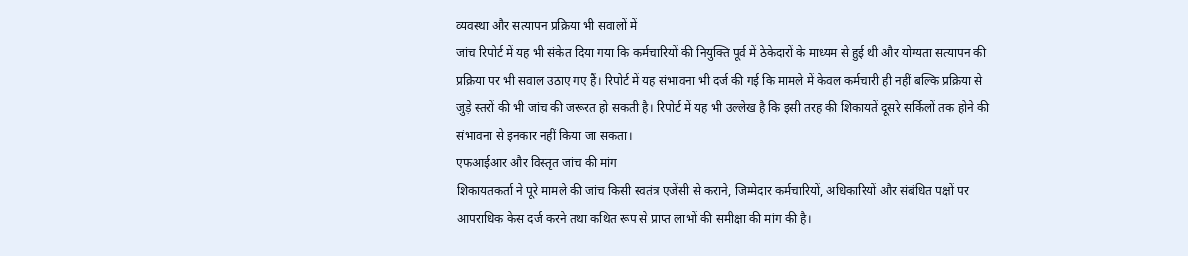व्यवस्था और सत्यापन प्रक्रिया भी सवालों में
जांच रिपोर्ट में यह भी संकेत दिया गया कि कर्मचारियों की नियुक्ति पूर्व में ठेकेदारों के माध्यम से हुई थी और योग्यता सत्यापन की प्रक्रिया पर भी सवाल उठाए गए हैं। रिपोर्ट में यह संभावना भी दर्ज की गई कि मामले में केवल कर्मचारी ही नहीं बल्कि प्रक्रिया से जुड़े स्तरों की भी जांच की जरूरत हो सकती है। रिपोर्ट में यह भी उल्लेख है कि इसी तरह की शिकायतें दूसरे सर्किलों तक होने की संभावना से इनकार नहीं किया जा सकता।
एफआईआर और विस्तृत जांच की मांग
शिकायतकर्ता ने पूरे मामले की जांच किसी स्वतंत्र एजेंसी से कराने, जिम्मेदार कर्मचारियों, अधिकारियों और संबंधित पक्षों पर आपराधिक केस दर्ज करने तथा कथित रूप से प्राप्त लाभों की समीक्षा की मांग की है।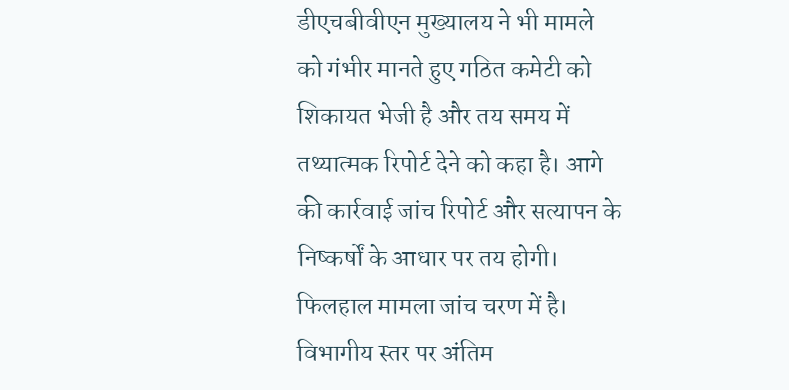डीएचबीवीएन मुख्यालय ने भी मामले को गंभीर मानते हुए गठित कमेटी को शिकायत भेजी है और तय समय में तथ्यात्मक रिपोर्ट देने को कहा है। आगे की कार्रवाई जांच रिपोर्ट और सत्यापन के निष्कर्षों के आधार पर तय होगी। फिलहाल मामला जांच चरण में है। विभागीय स्तर पर अंतिम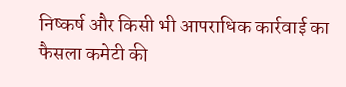निष्कर्ष और किसी भी आपराधिक कार्रवाई का फैसला कमेटी की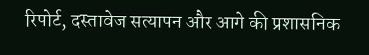रिपोर्ट, दस्तावेज सत्यापन और आगे की प्रशासनिक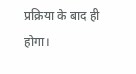प्रक्रिया के बाद ही होगा।